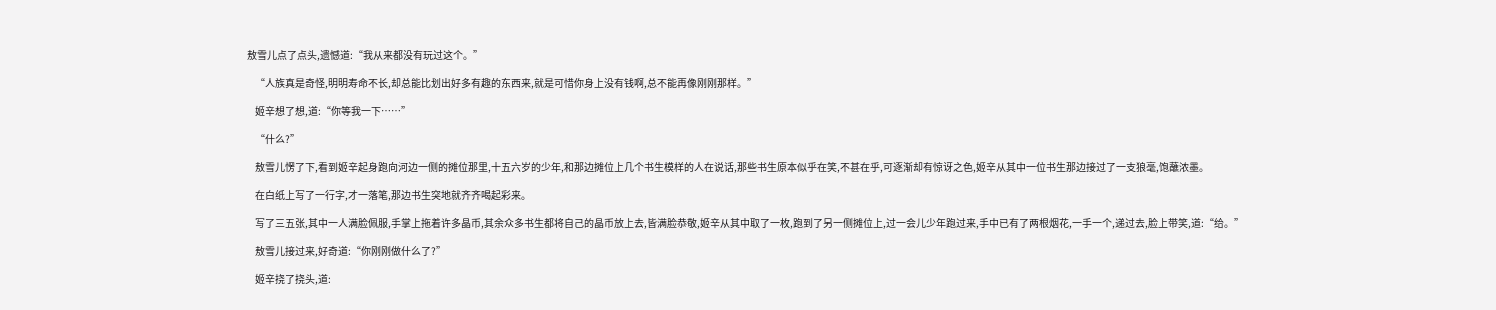敖雪儿点了点头,遗憾道:“我从来都没有玩过这个。”

    “人族真是奇怪,明明寿命不长,却总能比划出好多有趣的东西来,就是可惜你身上没有钱啊,总不能再像刚刚那样。”

    姬辛想了想,道:“你等我一下……”

    “什么?”

    敖雪儿愣了下,看到姬辛起身跑向河边一侧的摊位那里,十五六岁的少年,和那边摊位上几个书生模样的人在说话,那些书生原本似乎在笑,不甚在乎,可逐渐却有惊讶之色,姬辛从其中一位书生那边接过了一支狼毫,饱蘸浓墨。

    在白纸上写了一行字,才一落笔,那边书生突地就齐齐喝起彩来。

    写了三五张,其中一人满脸佩服,手掌上拖着许多晶币,其余众多书生都将自己的晶币放上去,皆满脸恭敬,姬辛从其中取了一枚,跑到了另一侧摊位上,过一会儿少年跑过来,手中已有了两根烟花,一手一个,递过去,脸上带笑,道:“给。”

    敖雪儿接过来,好奇道:“你刚刚做什么了?”

    姬辛挠了挠头,道: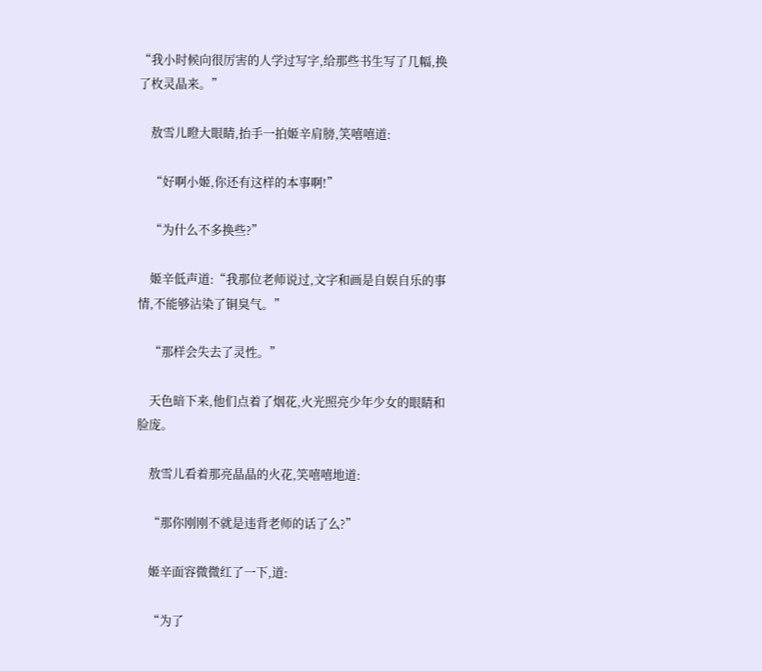“我小时候向很厉害的人学过写字,给那些书生写了几幅,换了枚灵晶来。”

    敖雪儿瞪大眼睛,抬手一拍姬辛肩膀,笑嘻嘻道:

    “好啊小姬,你还有这样的本事啊!”

    “为什么不多换些?”

    姬辛低声道:“我那位老师说过,文字和画是自娱自乐的事情,不能够沾染了铜臭气。”

    “那样会失去了灵性。”

    天色暗下来,他们点着了烟花,火光照亮少年少女的眼睛和脸庞。

    敖雪儿看着那亮晶晶的火花,笑嘻嘻地道:

    “那你刚刚不就是违背老师的话了么?”

    姬辛面容微微红了一下,道:

    “为了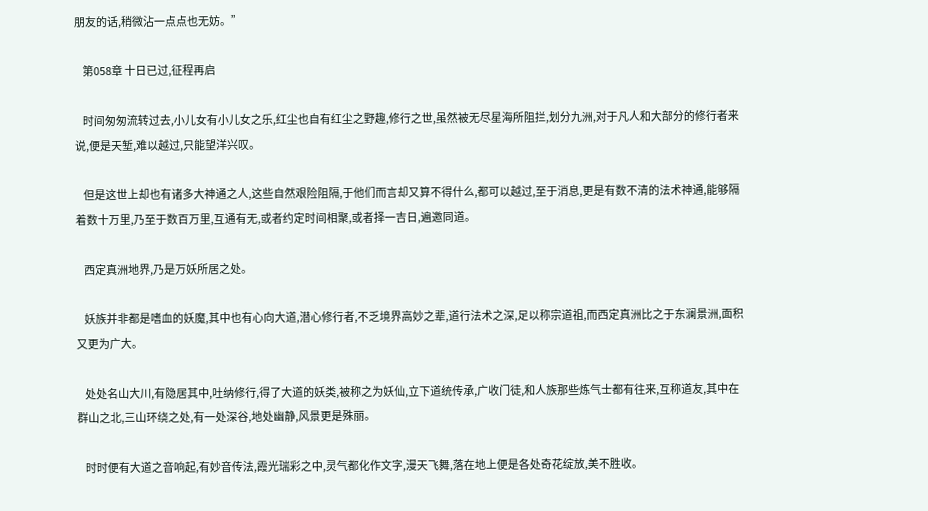朋友的话,稍微沾一点点也无妨。”

    第058章 十日已过,征程再启

    时间匆匆流转过去,小儿女有小儿女之乐,红尘也自有红尘之野趣,修行之世,虽然被无尽星海所阻拦,划分九洲,对于凡人和大部分的修行者来说,便是天堑,难以越过,只能望洋兴叹。

    但是这世上却也有诸多大神通之人,这些自然艰险阻隔,于他们而言却又算不得什么,都可以越过,至于消息,更是有数不清的法术神通,能够隔着数十万里,乃至于数百万里,互通有无,或者约定时间相聚,或者择一吉日,遍邀同道。

    西定真洲地界,乃是万妖所居之处。

    妖族并非都是嗜血的妖魔,其中也有心向大道,潜心修行者,不乏境界高妙之辈,道行法术之深,足以称宗道祖,而西定真洲比之于东澜景洲,面积又更为广大。

    处处名山大川,有隐居其中,吐纳修行,得了大道的妖类,被称之为妖仙,立下道统传承,广收门徒,和人族那些炼气士都有往来,互称道友,其中在群山之北,三山环绕之处,有一处深谷,地处幽静,风景更是殊丽。

    时时便有大道之音响起,有妙音传法,霞光瑞彩之中,灵气都化作文字,漫天飞舞,落在地上便是各处奇花绽放,美不胜收。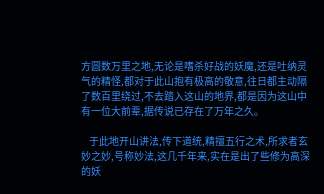方圆数万里之地,无论是嗜杀好战的妖魔,还是吐纳灵气的精怪,都对于此山抱有极高的敬意,往日都主动隔了数百里绕过,不去踏入这山的地界,都是因为这山中有一位大前辈,据传说已存在了万年之久。

    于此地开山讲法,传下道统,精擅五行之术,所求者玄妙之妙,号称妙法,这几千年来,实在是出了些修为高深的妖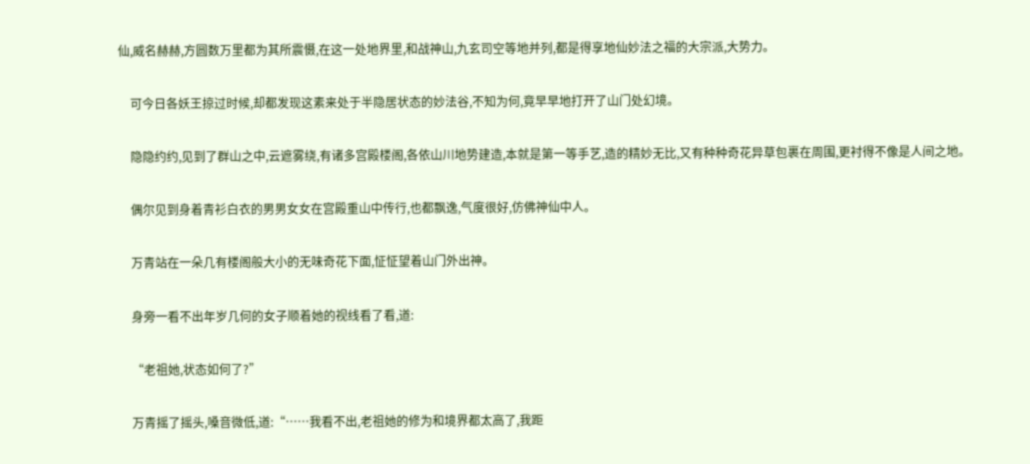仙,威名赫赫,方圆数万里都为其所震慑,在这一处地界里,和战神山,九玄司空等地并列,都是得享地仙妙法之福的大宗派,大势力。

    可今日各妖王掠过时候,却都发现这素来处于半隐居状态的妙法谷,不知为何,竟早早地打开了山门处幻境。

    隐隐约约,见到了群山之中,云遮雾绕,有诸多宫殿楼阁,各依山川地势建造,本就是第一等手艺,造的精妙无比,又有种种奇花异草包裹在周围,更衬得不像是人间之地。

    偶尔见到身着青衫白衣的男男女女在宫殿重山中传行,也都飘逸,气度很好,仿佛神仙中人。

    万青站在一朵几有楼阁般大小的无味奇花下面,怔怔望着山门外出神。

    身旁一看不出年岁几何的女子顺着她的视线看了看,道:

    “老祖她,状态如何了?”

    万青摇了摇头,嗓音微低,道:“……我看不出,老祖她的修为和境界都太高了,我距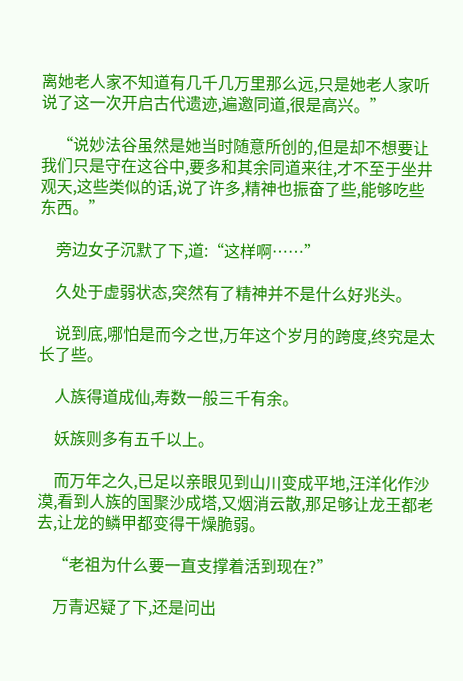离她老人家不知道有几千几万里那么远,只是她老人家听说了这一次开启古代遗迹,遍邀同道,很是高兴。”

    “说妙法谷虽然是她当时随意所创的,但是却不想要让我们只是守在这谷中,要多和其余同道来往,才不至于坐井观天,这些类似的话,说了许多,精神也振奋了些,能够吃些东西。”

    旁边女子沉默了下,道:“这样啊……”

    久处于虚弱状态,突然有了精神并不是什么好兆头。

    说到底,哪怕是而今之世,万年这个岁月的跨度,终究是太长了些。

    人族得道成仙,寿数一般三千有余。

    妖族则多有五千以上。

    而万年之久,已足以亲眼见到山川变成平地,汪洋化作沙漠,看到人族的国聚沙成塔,又烟消云散,那足够让龙王都老去,让龙的鳞甲都变得干燥脆弱。

    “老祖为什么要一直支撑着活到现在?”

    万青迟疑了下,还是问出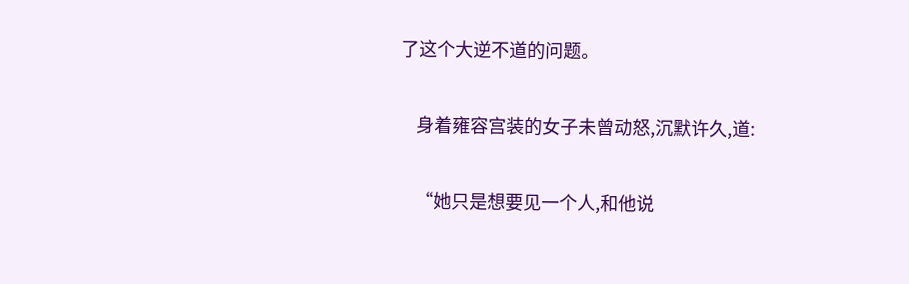了这个大逆不道的问题。

    身着雍容宫装的女子未曾动怒,沉默许久,道:

    “她只是想要见一个人,和他说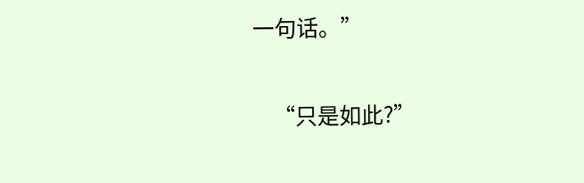一句话。”

    “只是如此?”